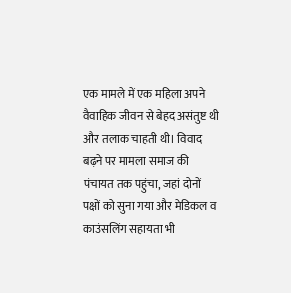एक मामले में एक महिला अपने वैवाहिक जीवन से बेहद असंतुष्ट थी और तलाक चाहती थी। विवाद बढ़ने पर मामला समाज की पंचायत तक पहुंचा, जहां दोनों पक्षों को सुना गया और मेडिकल व काउंसलिंग सहायता भी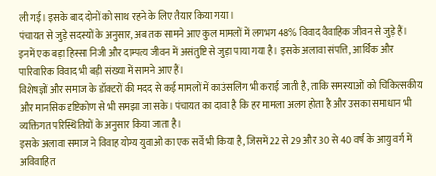ली गई। इसके बाद दोनों को साथ रहने के लिए तैयार किया गया।
पंचायत से जुड़े सदस्यों के अनुसार, अब तक सामने आए कुल मामलों में लगभग 48% विवाद वैवाहिक जीवन से जुड़े हैं। इनमें एक बड़ा हिस्सा निजी और दाम्पत्य जीवन में असंतुष्टि से जुड़ा पाया गया है। इसके अलावा संपत्ति, आर्थिक और पारिवारिक विवाद भी बड़ी संख्या में सामने आए हैं।
विशेषज्ञों और समाज के डॉक्टरों की मदद से कई मामलों में काउंसलिंग भी कराई जाती है, ताकि समस्याओं को चिकित्सकीय और मानसिक दृष्टिकोण से भी समझा जा सके। पंचायत का दावा है कि हर मामला अलग होता है और उसका समाधान भी व्यक्तिगत परिस्थितियों के अनुसार किया जाता है।
इसके अलावा समाज ने विवाह योग्य युवाओं का एक सर्वे भी किया है, जिसमें 22 से 29 और 30 से 40 वर्ष के आयु वर्ग में अविवाहित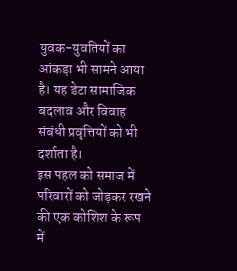युवक-युवतियों का आंकड़ा भी सामने आया है। यह डेटा सामाजिक बदलाव और विवाह संबंधी प्रवृत्तियों को भी दर्शाता है।
इस पहल को समाज में परिवारों को जोड़कर रखने की एक कोशिश के रूप में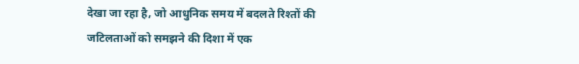देखा जा रहा है, जो आधुनिक समय में बदलते रिश्तों की जटिलताओं को समझने की दिशा में एक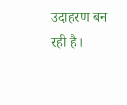उदाहरण बन रही है।